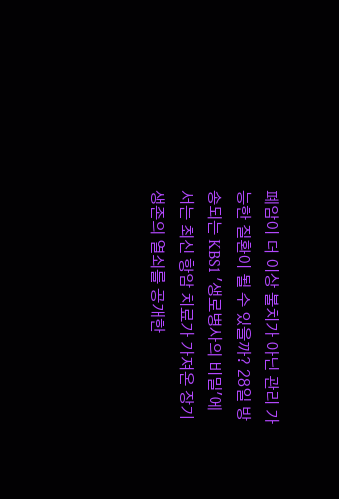폐암이 더 이상 불치가 아닌 관리 가능한 질환이 될 수 있을까? 28일 방송되는 KBS1 '생로병사의 비밀'에서는 최신 항암 치료가 가져온 장기 생존의 열쇠를 공개한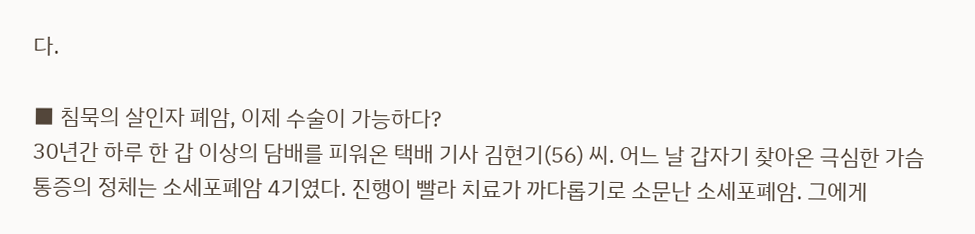다.

■ 침묵의 살인자 폐암, 이제 수술이 가능하다?
30년간 하루 한 갑 이상의 담배를 피워온 택배 기사 김현기(56) 씨. 어느 날 갑자기 찾아온 극심한 가슴 통증의 정체는 소세포폐암 4기였다. 진행이 빨라 치료가 까다롭기로 소문난 소세포폐암. 그에게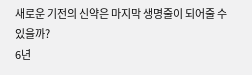새로운 기전의 신약은 마지막 생명줄이 되어줄 수 있을까?
6년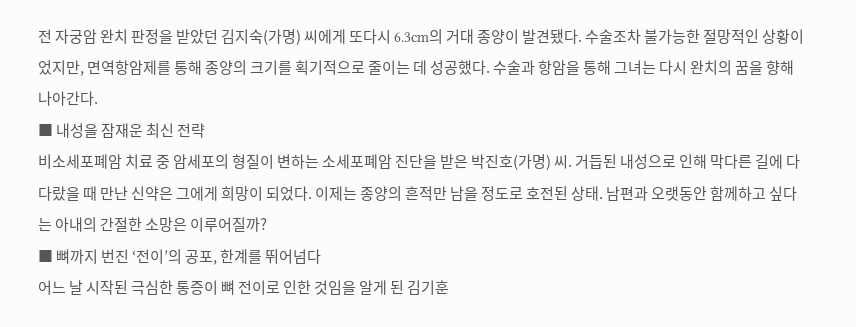전 자궁암 완치 판정을 받았던 김지숙(가명) 씨에게 또다시 6.3cm의 거대 종양이 발견됐다. 수술조차 불가능한 절망적인 상황이었지만, 면역항암제를 통해 종양의 크기를 획기적으로 줄이는 데 성공했다. 수술과 항암을 통해 그녀는 다시 완치의 꿈을 향해 나아간다.
■ 내성을 잠재운 최신 전략
비소세포폐암 치료 중 암세포의 형질이 변하는 소세포폐암 진단을 받은 박진호(가명) 씨. 거듭된 내성으로 인해 막다른 길에 다다랐을 때 만난 신약은 그에게 희망이 되었다. 이제는 종양의 흔적만 남을 정도로 호전된 상태. 남편과 오랫동안 함께하고 싶다는 아내의 간절한 소망은 이루어질까?
■ 뼈까지 번진 ‘전이’의 공포, 한계를 뛰어넘다
어느 날 시작된 극심한 통증이 뼈 전이로 인한 것임을 알게 된 김기훈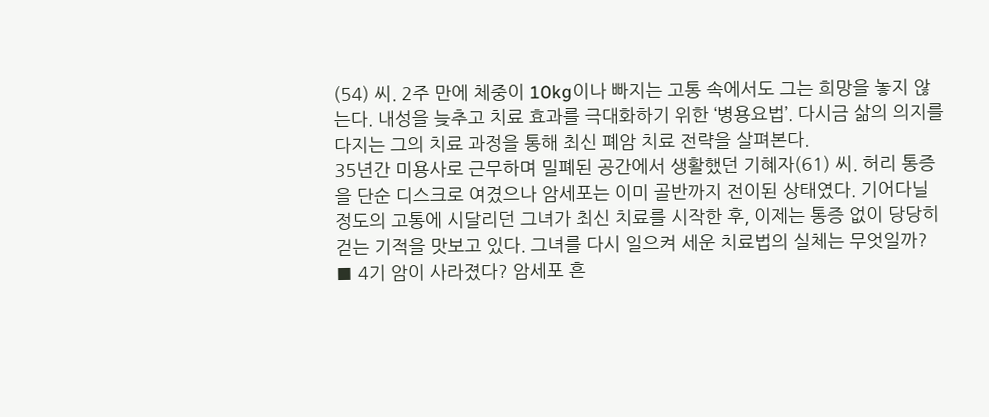(54) 씨. 2주 만에 체중이 10kg이나 빠지는 고통 속에서도 그는 희망을 놓지 않는다. 내성을 늦추고 치료 효과를 극대화하기 위한 ‘병용요법’. 다시금 삶의 의지를 다지는 그의 치료 과정을 통해 최신 폐암 치료 전략을 살펴본다.
35년간 미용사로 근무하며 밀폐된 공간에서 생활했던 기혜자(61) 씨. 허리 통증을 단순 디스크로 여겼으나 암세포는 이미 골반까지 전이된 상태였다. 기어다닐 정도의 고통에 시달리던 그녀가 최신 치료를 시작한 후, 이제는 통증 없이 당당히 걷는 기적을 맛보고 있다. 그녀를 다시 일으켜 세운 치료법의 실체는 무엇일까?
■ 4기 암이 사라졌다? 암세포 흔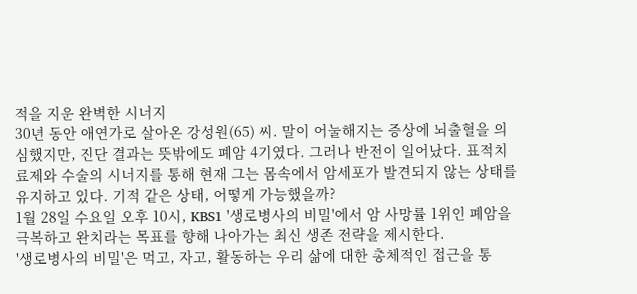적을 지운 완벽한 시너지
30년 동안 애연가로 살아온 강성원(65) 씨. 말이 어눌해지는 증상에 뇌출혈을 의심했지만, 진단 결과는 뜻밖에도 폐암 4기였다. 그러나 반전이 일어났다. 표적치료제와 수술의 시너지를 통해 현재 그는 몸속에서 암세포가 발견되지 않는 상태를 유지하고 있다. 기적 같은 상태, 어떻게 가능했을까?
1월 28일 수요일 오후 10시, KBS1 '생로병사의 비밀'에서 암 사망률 1위인 폐암을 극복하고 완치라는 목표를 향해 나아가는 최신 생존 전략을 제시한다.
'생로병사의 비밀'은 먹고, 자고, 활동하는 우리 삶에 대한 총체적인 접근을 통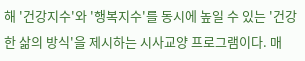해 '건강지수'와 '행복지수'를 동시에 높일 수 있는 '건강한 삶의 방식'을 제시하는 시사교양 프로그램이다. 매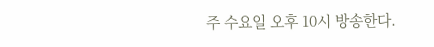주 수요일 오후 10시 방송한다.